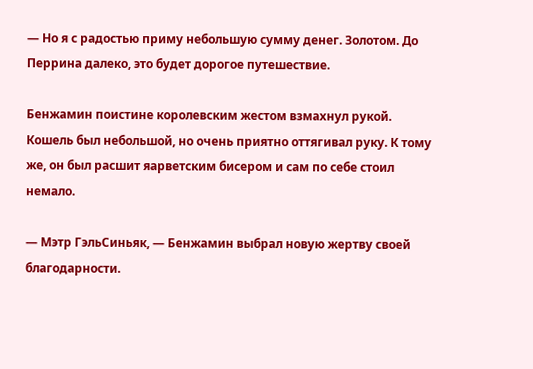— Но я с радостью приму небольшую сумму денег. Золотом. До Перрина далеко, это будет дорогое путешествие.

Бенжамин поистине королевским жестом взмахнул рукой. Кошель был небольшой, но очень приятно оттягивал руку. К тому же, он был расшит яарветским бисером и сам по себе стоил немало.

— Мэтр ГэльСиньяк, — Бенжамин выбрал новую жертву своей благодарности.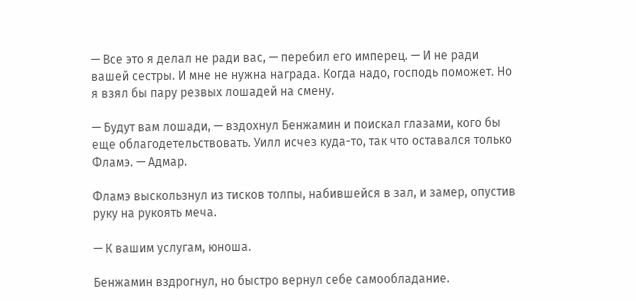— Все это я делал не ради вас, — перебил его имперец. — И не ради вашей сестры. И мне не нужна награда. Когда надо, господь поможет. Но я взял бы пару резвых лошадей на смену.

— Будут вам лошади, — вздохнул Бенжамин и поискал глазами, кого бы еще облагодетельствовать. Уилл исчез куда-то, так что оставался только Фламэ. — Адмар.

Фламэ выскользнул из тисков толпы, набившейся в зал, и замер, опустив руку на рукоять меча.

— К вашим услугам, юноша.

Бенжамин вздрогнул, но быстро вернул себе самообладание.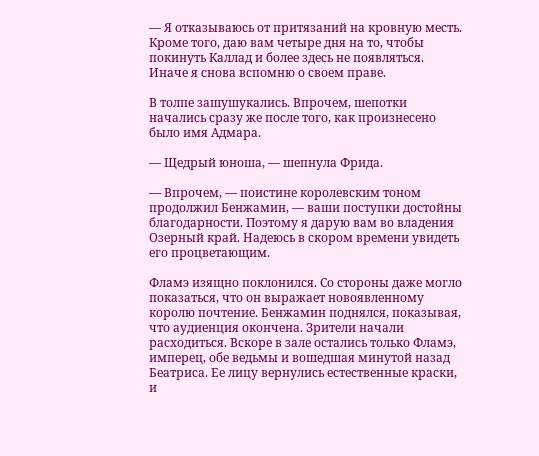— Я отказываюсь от притязаний на кровную месть. Кроме того, даю вам четыре дня на то, чтобы покинуть Каллад и более здесь не появляться. Иначе я снова вспомню о своем праве.

В толпе зашушукались. Впрочем, шепотки начались сразу же после того, как произнесено было имя Адмара.

— Щедрый юноша, — шепнула Фрида.

— Впрочем, — поистине королевским тоном продолжил Бенжамин, — ваши поступки достойны благодарности. Поэтому я дарую вам во владения Озерный край. Надеюсь в скором времени увидеть его процветающим.

Фламэ изящно поклонился. Со стороны даже могло показаться, что он выражает новоявленному королю почтение. Бенжамин поднялся, показывая, что аудиенция окончена. Зрители начали расходиться. Вскоре в зале остались только Фламэ, имперец, обе ведьмы и вошедшая минутой назад Беатриса. Ее лицу вернулись естественные краски, и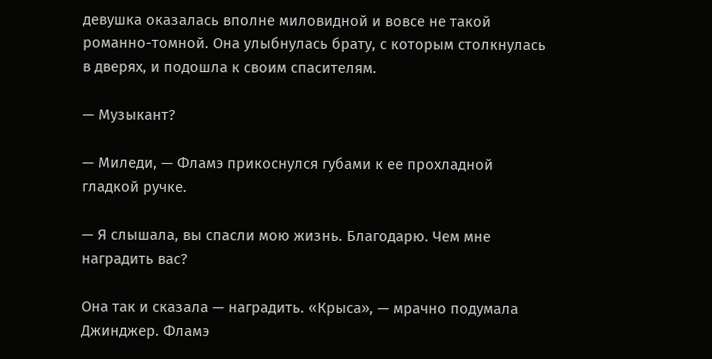девушка оказалась вполне миловидной и вовсе не такой романно-томной. Она улыбнулась брату, с которым столкнулась в дверях, и подошла к своим спасителям.

— Музыкант?

— Миледи, — Фламэ прикоснулся губами к ее прохладной гладкой ручке.

— Я слышала, вы спасли мою жизнь. Благодарю. Чем мне наградить вас?

Она так и сказала — наградить. «Крыса», — мрачно подумала Джинджер. Фламэ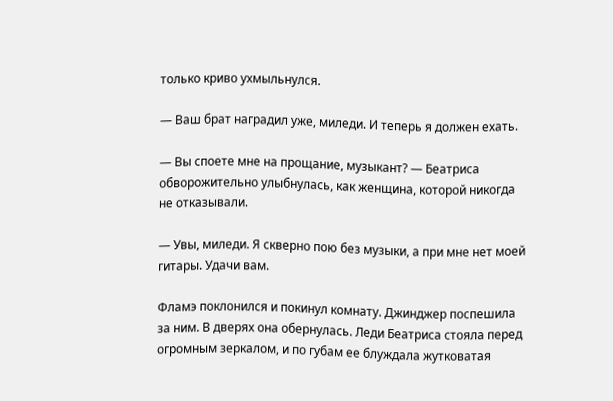только криво ухмыльнулся.

— Ваш брат наградил уже, миледи. И теперь я должен ехать.

— Вы споете мне на прощание, музыкант? — Беатриса обворожительно улыбнулась, как женщина, которой никогда не отказывали.

— Увы, миледи. Я скверно пою без музыки, а при мне нет моей гитары. Удачи вам.

Фламэ поклонился и покинул комнату. Джинджер поспешила за ним. В дверях она обернулась. Леди Беатриса стояла перед огромным зеркалом, и по губам ее блуждала жутковатая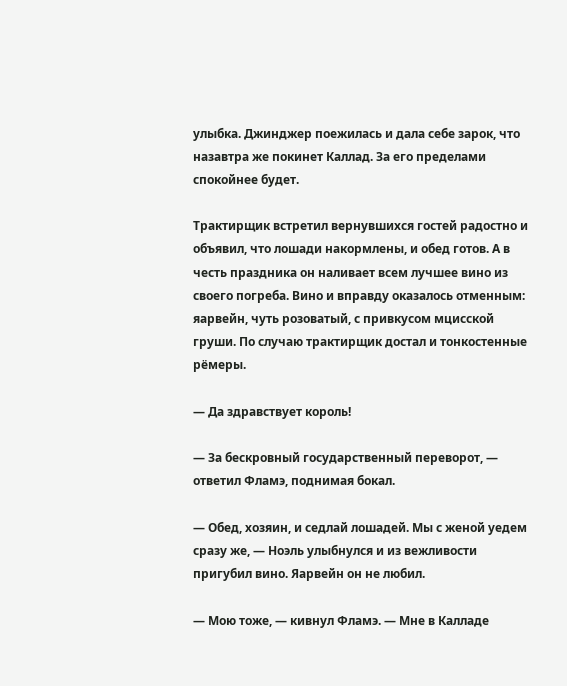улыбка. Джинджер поежилась и дала себе зарок, что назавтра же покинет Каллад. За его пределами спокойнее будет.

Трактирщик встретил вернувшихся гостей радостно и объявил, что лошади накормлены, и обед готов. А в честь праздника он наливает всем лучшее вино из своего погреба. Вино и вправду оказалось отменным: яарвейн, чуть розоватый, с привкусом мцисской груши. По случаю трактирщик достал и тонкостенные рёмеры.

— Да здравствует король!

— За бескровный государственный переворот, — ответил Фламэ, поднимая бокал.

— Обед, хозяин, и седлай лошадей. Мы с женой уедем сразу же, — Ноэль улыбнулся и из вежливости пригубил вино. Яарвейн он не любил.

— Мою тоже, — кивнул Фламэ. — Мне в Калладе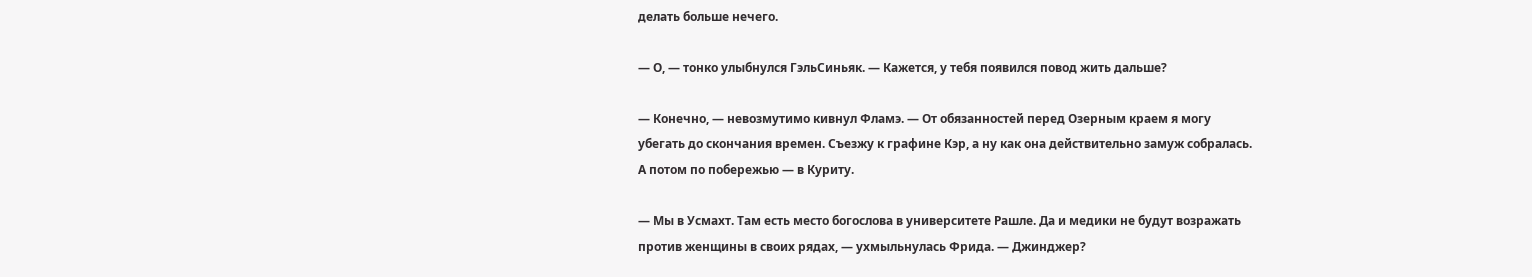делать больше нечего.

— О, — тонко улыбнулся ГэльСиньяк. — Кажется, у тебя появился повод жить дальше?

— Конечно, — невозмутимо кивнул Фламэ. — От обязанностей перед Озерным краем я могу убегать до скончания времен. Съезжу к графине Кэр, а ну как она действительно замуж собралась. А потом по побережью — в Куриту.

— Мы в Усмахт. Там есть место богослова в университете Рашле. Да и медики не будут возражать против женщины в своих рядах, — ухмыльнулась Фрида. — Джинджер?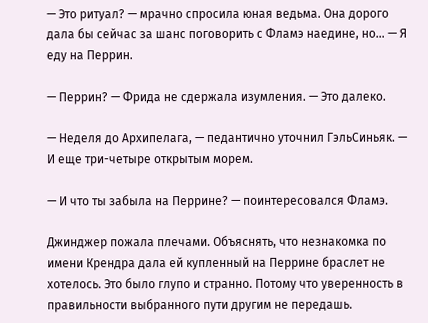— Это ритуал? — мрачно спросила юная ведьма. Она дорого дала бы сейчас за шанс поговорить с Фламэ наедине, но… — Я еду на Перрин.

— Перрин? — Фрида не сдержала изумления. — Это далеко.

— Неделя до Архипелага, — педантично уточнил ГэльСиньяк. — И еще три-четыре открытым морем.

— И что ты забыла на Перрине? — поинтересовался Фламэ.

Джинджер пожала плечами. Объяснять, что незнакомка по имени Крендра дала ей купленный на Перрине браслет не хотелось. Это было глупо и странно. Потому что уверенность в правильности выбранного пути другим не передашь.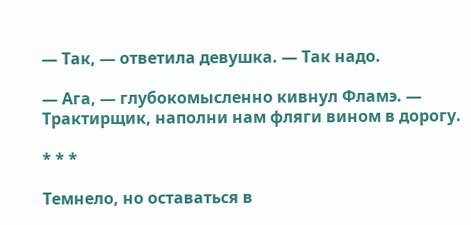— Так, — ответила девушка. — Так надо.

— Ага, — глубокомысленно кивнул Фламэ. — Трактирщик, наполни нам фляги вином в дорогу.

* * *

Темнело, но оставаться в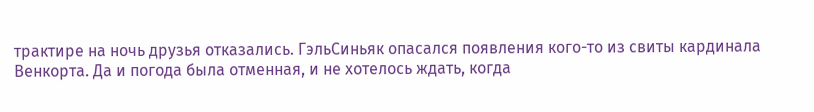трактире на ночь друзья отказались. ГэльСиньяк опасался появления кого-то из свиты кардинала Венкорта. Да и погода была отменная, и не хотелось ждать, когда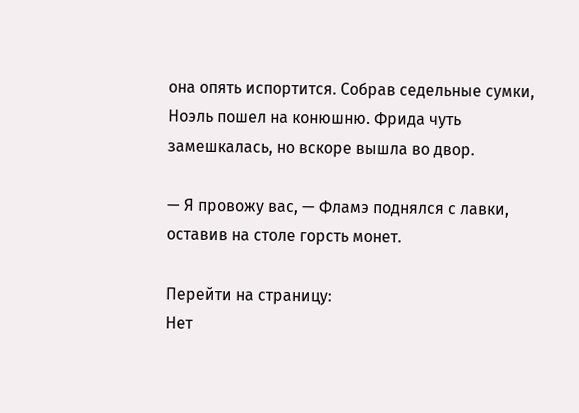она опять испортится. Собрав седельные сумки, Ноэль пошел на конюшню. Фрида чуть замешкалась, но вскоре вышла во двор.

— Я провожу вас, — Фламэ поднялся с лавки, оставив на столе горсть монет.

Перейти на страницу:
Нет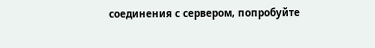соединения с сервером, попробуйте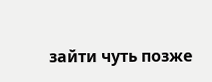зайти чуть позже